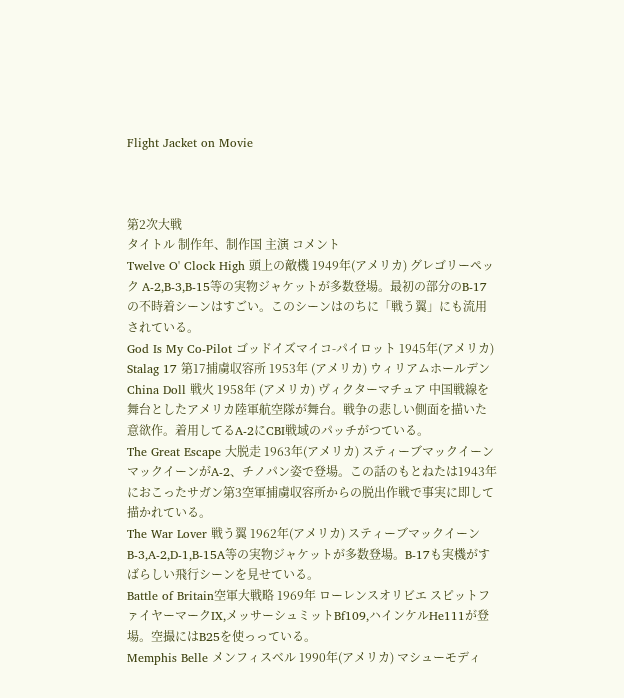Flight Jacket on Movie



第2次大戦
タイトル 制作年、制作国 主演 コメント
Twelve O' Clock High 頭上の敵機 1949年(アメリカ) グレゴリーペック A-2,B-3,B-15等の実物ジャケットが多数登場。最初の部分のB-17の不時着シーンはすごい。このシーンはのちに「戦う翼」にも流用されている。
God Is My Co-Pilot ゴッドイズマイコ-パイロット 1945年(アメリカ)
Stalag 17 第17捕虜収容所 1953年 (アメリカ) ウィリアムホールデン
China Doll 戦火 1958年 (アメリカ) ヴィクターマチュア 中国戦線を舞台としたアメリカ陸軍航空隊が舞台。戦争の悲しい側面を描いた意欲作。着用してるA-2にCBI戦域のパッチがつている。
The Great Escape 大脱走 1963年(アメリカ) スティーブマックイーン マックイーンがA-2、チノパン姿で登場。この話のもとねたは1943年におこったサガン第3空軍捕虜収容所からの脱出作戦で事実に即して描かれている。
The War Lover 戦う翼 1962年(アメリカ) スティーブマックイーン B-3,A-2,D-1,B-15A等の実物ジャケットが多数登場。B-17も実機がすばらしい飛行シーンを見せている。
Battle of Britain空軍大戦略 1969年 ローレンスオリビエ スピットファイヤーマークIX,メッサーシュミットBf109,ハインケルHe111が登場。空撮にはB25を使っっている。
Memphis Belle メンフィスベル 1990年(アメリカ) マシューモディ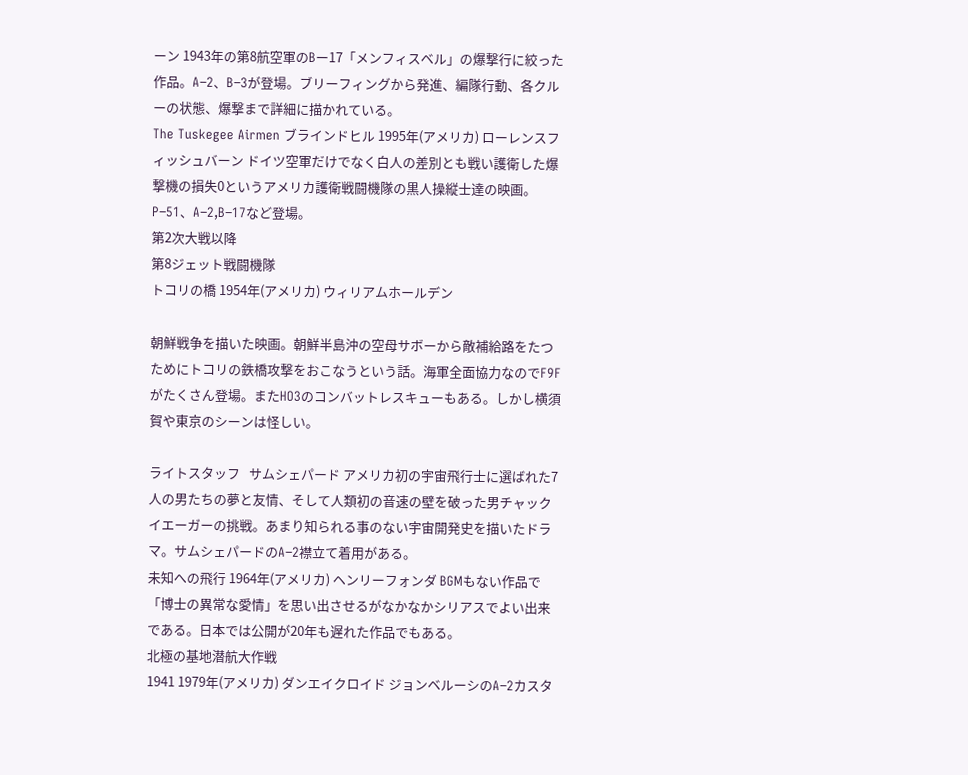ーン 1943年の第8航空軍のBー17「メンフィスベル」の爆撃行に絞った作品。A−2、B−3が登場。ブリーフィングから発進、編隊行動、各クルーの状態、爆撃まで詳細に描かれている。
The Tuskegee Airmen ブラインドヒル 1995年(アメリカ) ローレンスフィッシュバーン ドイツ空軍だけでなく白人の差別とも戦い護衛した爆撃機の損失0というアメリカ護衛戦闘機隊の黒人操縦士達の映画。P−51、A−2,B−17など登場。
第2次大戦以降
第8ジェット戦闘機隊
トコリの橋 1954年(アメリカ) ウィリアムホールデン

朝鮮戦争を描いた映画。朝鮮半島沖の空母サボーから敵補給路をたつためにトコリの鉄橋攻撃をおこなうという話。海軍全面協力なのでF9Fがたくさん登場。またHO3のコンバットレスキューもある。しかし横須賀や東京のシーンは怪しい。

ライトスタッフ   サムシェパード アメリカ初の宇宙飛行士に選ばれた7人の男たちの夢と友情、そして人類初の音速の壁を破った男チャックイエーガーの挑戦。あまり知られる事のない宇宙開発史を描いたドラマ。サムシェパードのA−2襟立て着用がある。
未知への飛行 1964年(アメリカ) ヘンリーフォンダ BGMもない作品で「博士の異常な愛情」を思い出させるがなかなかシリアスでよい出来である。日本では公開が20年も遅れた作品でもある。
北極の基地潜航大作戦
1941 1979年(アメリカ) ダンエイクロイド ジョンベルーシのA−2カスタ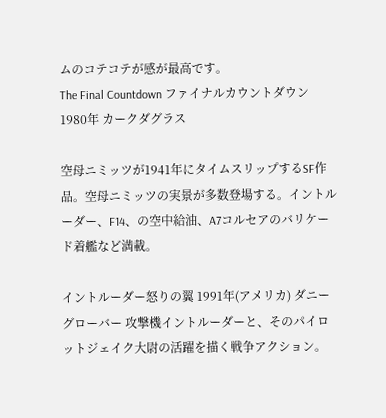ムのコテコテが感が最高です。
The Final Countdown ファイナルカウントダウン 1980年 カークダグラス

空母ニミッツが1941年にタイムスリップするSF作品。空母ニミッツの実景が多数登場する。イントルーダー、F14、の空中給油、A7コルセアのバリケード着艦など満載。

イントルーダー怒りの翼 1991年(アメリカ) ダニーグローバー 攻撃機イントルーダーと、そのパイロットジェイク大尉の活躍を描く戦争アクション。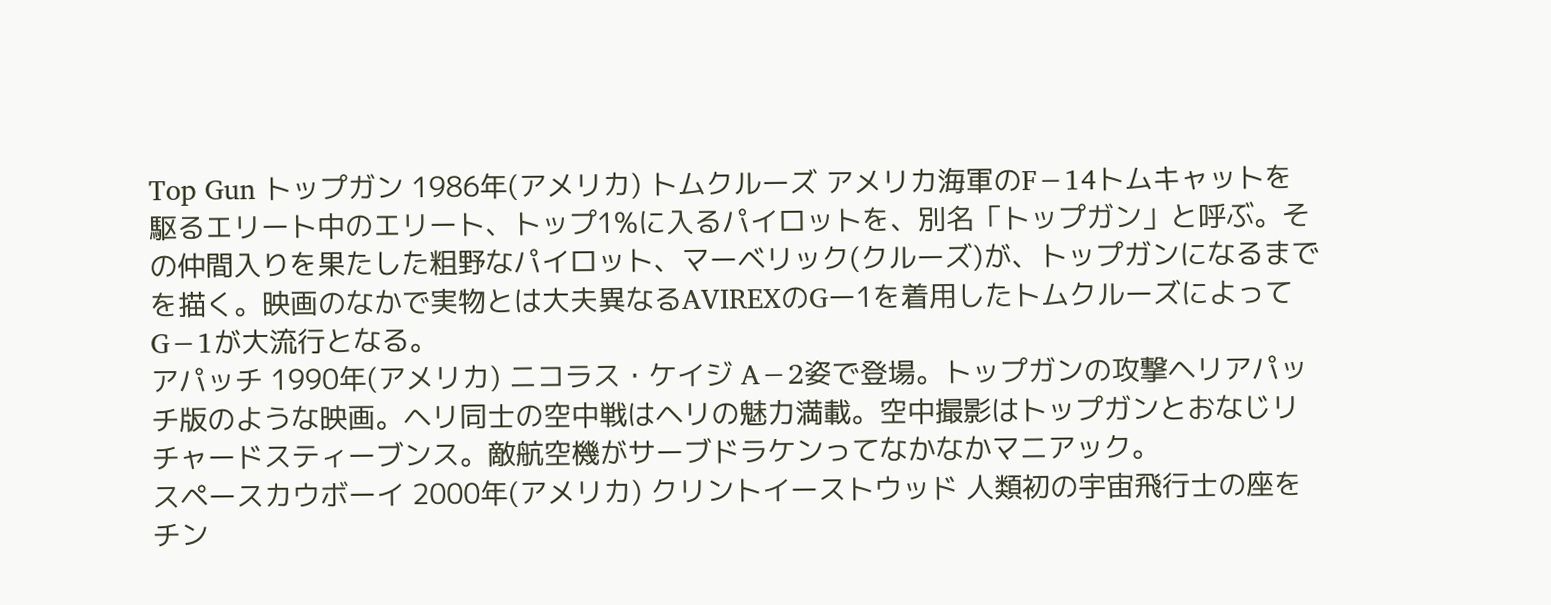Top Gun トップガン 1986年(アメリカ) トムクルーズ アメリカ海軍のF−14トムキャットを駆るエリート中のエリート、トップ1%に入るパイロットを、別名「トップガン」と呼ぶ。その仲間入りを果たした粗野なパイロット、マーベリック(クルーズ)が、トップガンになるまでを描く。映画のなかで実物とは大夫異なるAVIREXのGー1を着用したトムクルーズによってG−1が大流行となる。
アパッチ 1990年(アメリカ) ニコラス・ケイジ A−2姿で登場。トップガンの攻撃ヘリアパッチ版のような映画。ヘリ同士の空中戦はヘリの魅力満載。空中撮影はトップガンとおなじリチャードスティーブンス。敵航空機がサーブドラケンってなかなかマニアック。
スペースカウボーイ 2000年(アメリカ) クリントイーストウッド 人類初の宇宙飛行士の座をチン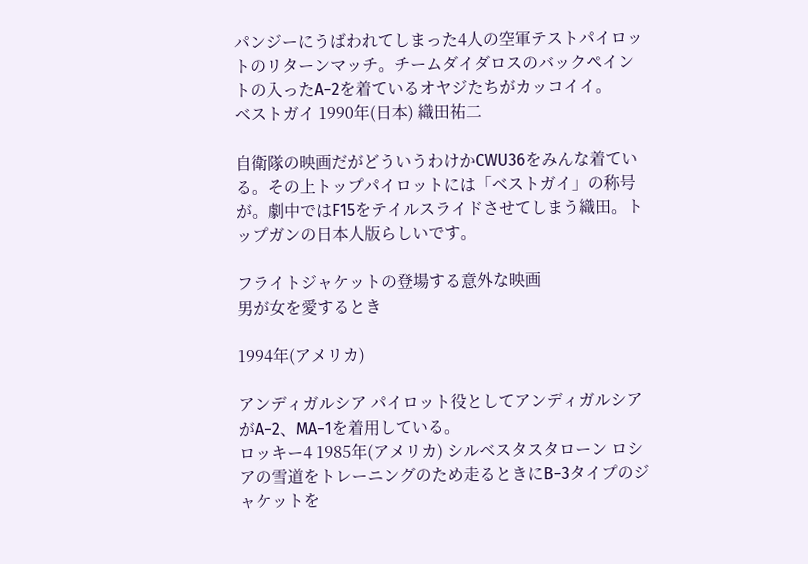パンジーにうばわれてしまった4人の空軍テストパイロットのリターンマッチ。チームダイダロスのバックペイントの入ったA−2を着ているオヤジたちがカッコイイ。
ベストガイ 1990年(日本) 織田祐二

自衛隊の映画だがどういうわけかCWU36をみんな着ている。その上トップパイロットには「ベストガイ」の称号が。劇中ではF15をテイルスライドさせてしまう織田。トップガンの日本人版らしいです。

フライトジャケットの登場する意外な映画
男が女を愛するとき

1994年(アメリカ)

アンディガルシア パイロット役としてアンディガルシアがA−2、MA−1を着用している。
ロッキー4 1985年(アメリカ) シルベスタスタローン ロシアの雪道をトレーニングのため走るときにB−3タイプのジャケットを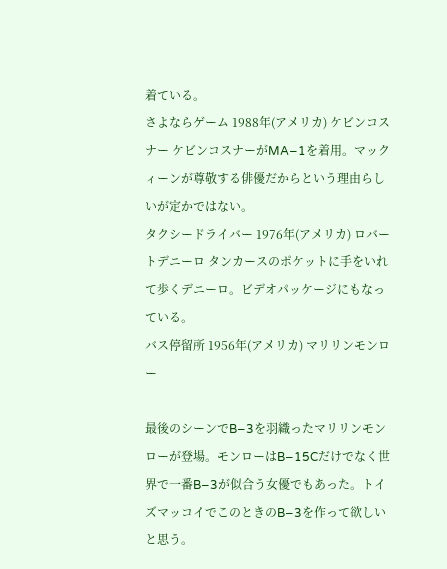着ている。
さよならゲーム 1988年(アメリカ) ケビンコスナー ケビンコスナーがMA−1を着用。マックィーンが尊敬する俳優だからという理由らしいが定かではない。
タクシードライバー 1976年(アメリカ) ロバートデニーロ タンカースのポケットに手をいれて歩くデニーロ。ビデオパッケージにもなっている。
バス停留所 1956年(アメリカ) マリリンモンロー

最後のシーンでB−3を羽織ったマリリンモンローが登場。モンローはB−15Cだけでなく世界で一番B−3が似合う女優でもあった。トイズマッコイでこのときのB−3を作って欲しいと思う。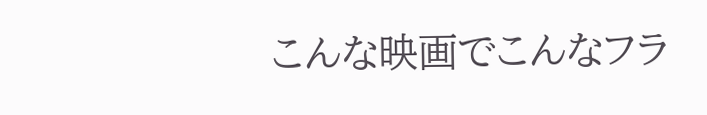こんな映画でこんなフラ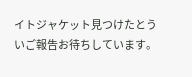イトジャケット見つけたとういご報告お待ちしています。